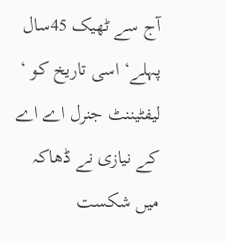آج سے ٹھیک 45سال پہلے‘ اسی تاریخ کو ‘ لیفٹیننٹ جنرل اے اے کے نیازی نے ڈھاکہ میں شکست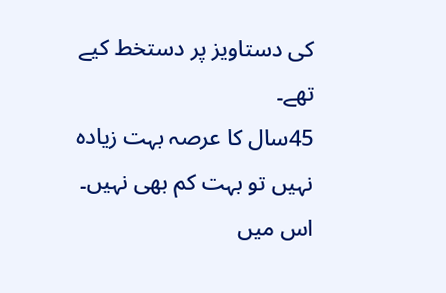کی دستاویز پر دستخط کیے تھے۔
45سال کا عرصہ بہت زیادہ نہیں تو بہت کم بھی نہیں۔ اس میں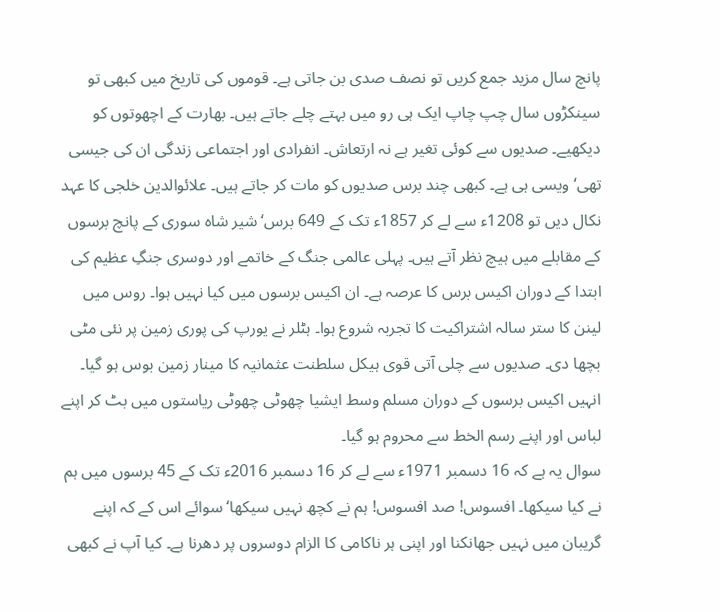پانچ سال مزید جمع کریں تو نصف صدی بن جاتی ہے۔ قوموں کی تاریخ میں کبھی تو سینکڑوں سال چپ چاپ ایک ہی رو میں بہتے چلے جاتے ہیں۔ بھارت کے اچھوتوں کو دیکھیے۔ صدیوں سے کوئی تغیر ہے نہ ارتعاش۔ انفرادی اور اجتماعی زندگی ان کی جیسی تھی‘ ویسی ہی ہے۔ کبھی چند برس صدیوں کو مات کر جاتے ہیں۔ علائوالدین خلجی کا عہد نکال دیں تو 1208ء سے لے کر 1857ء تک کے 649 برس‘ شیر شاہ سوری کے پانچ برسوں کے مقابلے میں ہیچ نظر آتے ہیں۔ پہلی عالمی جنگ کے خاتمے اور دوسری جنگِ عظیم کی ابتدا کے دوران اکیس برس کا عرصہ ہے۔ ان اکیس برسوں میں کیا نہیں ہوا۔ روس میں لینن کا ستر سالہ اشتراکیت کا تجربہ شروع ہوا۔ ہٹلر نے یورپ کی پوری زمین پر نئی مٹی بچھا دی۔ صدیوں سے چلی آتی قوی ہیکل سلطنت عثمانیہ کا مینار زمین بوس ہو گیا۔ انہیں اکیس برسوں کے دوران مسلم وسط ایشیا چھوٹی چھوٹی ریاستوں میں بٹ کر اپنے لباس اور اپنے رسم الخط سے محروم ہو گیا۔
سوال یہ ہے کہ 16 دسمبر 1971ء سے لے کر 16 دسمبر 2016ء تک کے 45 برسوں میں ہم نے کیا سیکھا۔ افسوس! صد افسوس! ہم نے کچھ نہیں سیکھا‘ سوائے اس کے کہ اپنے گریبان میں نہیں جھانکنا اور اپنی ہر ناکامی کا الزام دوسروں پر دھرنا ہے۔ کیا آپ نے کبھی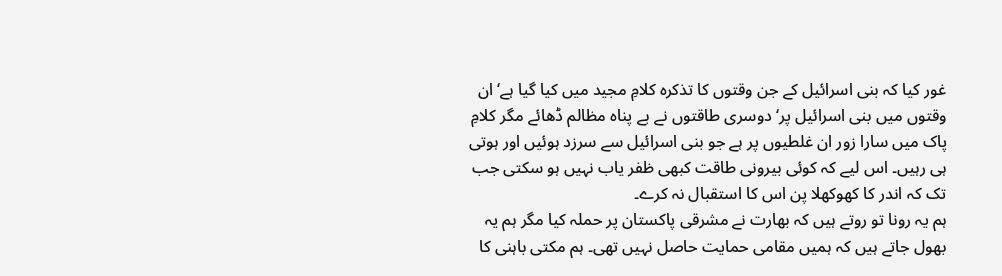غور کیا کہ بنی اسرائیل کے جن وقتوں کا تذکرہ کلامِ مجید میں کیا گیا ہے‘ ان وقتوں میں بنی اسرائیل پر‘ دوسری طاقتوں نے بے پناہ مظالم ڈھائے مگر کلامِ پاک میں سارا زور ان غلطیوں پر ہے جو بنی اسرائیل سے سرزد ہوئیں اور ہوتی ہی رہیں۔ اس لیے کہ کوئی بیرونی طاقت کبھی ظفر یاب نہیں ہو سکتی جب تک کہ اندر کا کھوکھلا پن اس کا استقبال نہ کرے۔
ہم یہ رونا تو روتے ہیں کہ بھارت نے مشرقی پاکستان پر حملہ کیا مگر ہم یہ بھول جاتے ہیں کہ ہمیں مقامی حمایت حاصل نہیں تھی۔ ہم مکتی باہنی کا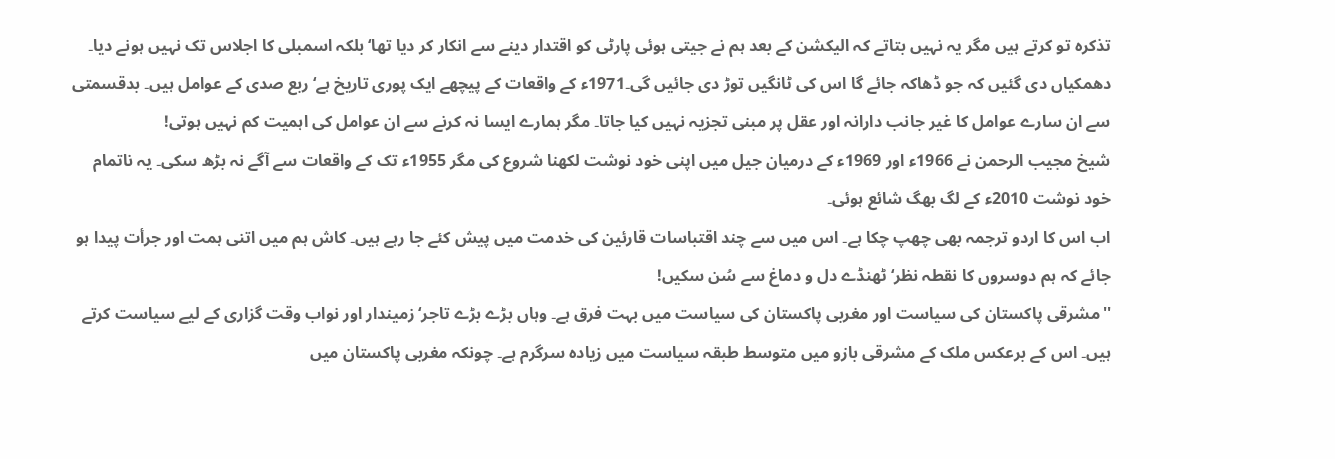تذکرہ تو کرتے ہیں مگر یہ نہیں بتاتے کہ الیکشن کے بعد ہم نے جیتی ہوئی پارٹی کو اقتدار دینے سے انکار کر دیا تھا‘ بلکہ اسمبلی کا اجلاس تک نہیں ہونے دیا۔ دھمکیاں دی گئیں کہ جو ڈھاکہ جائے گا اس کی ٹانگیں توڑ دی جائیں گی۔1971ء کے واقعات کے پیچھے ایک پوری تاریخ ہے‘ ربع صدی کے عوامل ہیں۔ بدقسمتی سے ان سارے عوامل کا غیر جانب دارانہ اور عقل پر مبنی تجزیہ نہیں کیا جاتا۔ مگر ہمارے ایسا نہ کرنے سے ان عوامل کی اہمیت کم نہیں ہوتی!
شیخ مجیب الرحمن نے 1966ء اور 1969ء کے درمیان جیل میں اپنی خود نوشت لکھنا شروع کی مگر 1955ء تک کے واقعات سے آگے نہ بڑھ سکی۔ یہ ناتمام خود نوشت 2010ء کے لگ بھگ شائع ہوئی۔
اب اس کا اردو ترجمہ بھی چھپ چکا ہے۔ اس میں سے چند اقتباسات قارئین کی خدمت میں پیش کئے جا رہے ہیں۔ کاش ہم میں اتنی ہمت اور جرأت پیدا ہو جائے کہ ہم دوسروں کا نقطہ نظر‘ ٹھنڈے دل و دماغ سے سُن سکیں!
''مشرقی پاکستان کی سیاست اور مغربی پاکستان کی سیاست میں بہت فرق ہے۔ وہاں بڑے بڑے تاجر‘ زمیندار اور نواب وقت گزاری کے لیے سیاست کرتے ہیں۔ اس کے برعکس ملک کے مشرقی بازو میں متوسط طبقہ سیاست میں زیادہ سرگرم ہے۔ چونکہ مغربی پاکستان میں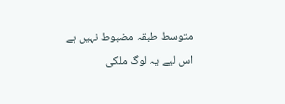متوسط طبقہ مضبوط نہیں ہے اس لیے یہ لوگ ملکی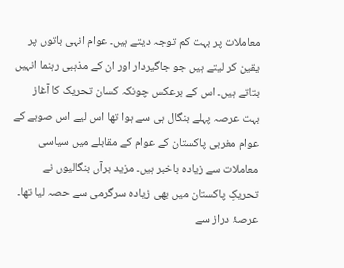معاملات پر بہت کم توجہ دیتے ہیں۔ عوام انہی باتوں پر یقین کر لیتے ہیں جو جاگیردار اور ان کے مذہبی رہنما انہیں بتاتے ہیں۔ اس کے برعکس چونکہ کسان تحریک کا آغاز بہت عرصہ پہلے بنگال ہی سے ہوا تھا اس لیے اس صوبے کے عوام مغربی پاکستان کے عوام کے مقابلے میں سیاسی معاملات سے زیادہ باخبر ہیں۔ مزید برآں بنگالیوں نے تحریکِ پاکستان میں بھی زیادہ سرگرمی سے حصہ لیا تھا۔ عرصۂ دراز سے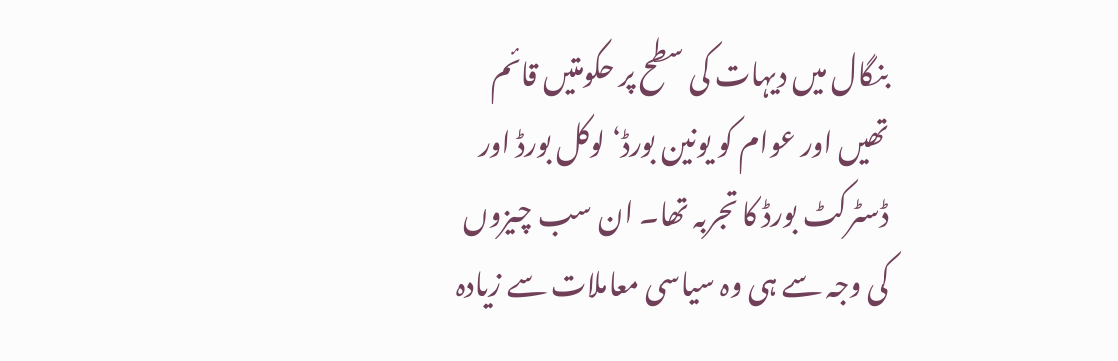بنگال میں دیہات کی سطح پر حکومتیں قائم تھیں اور عوام کو یونین بورڈ‘ لوکل بورڈ اور ڈسٹرکٹ بورڈ کا تجربہ تھا۔ ان سب چیزوں کی وجہ سے ہی وہ سیاسی معاملات سے زیادہ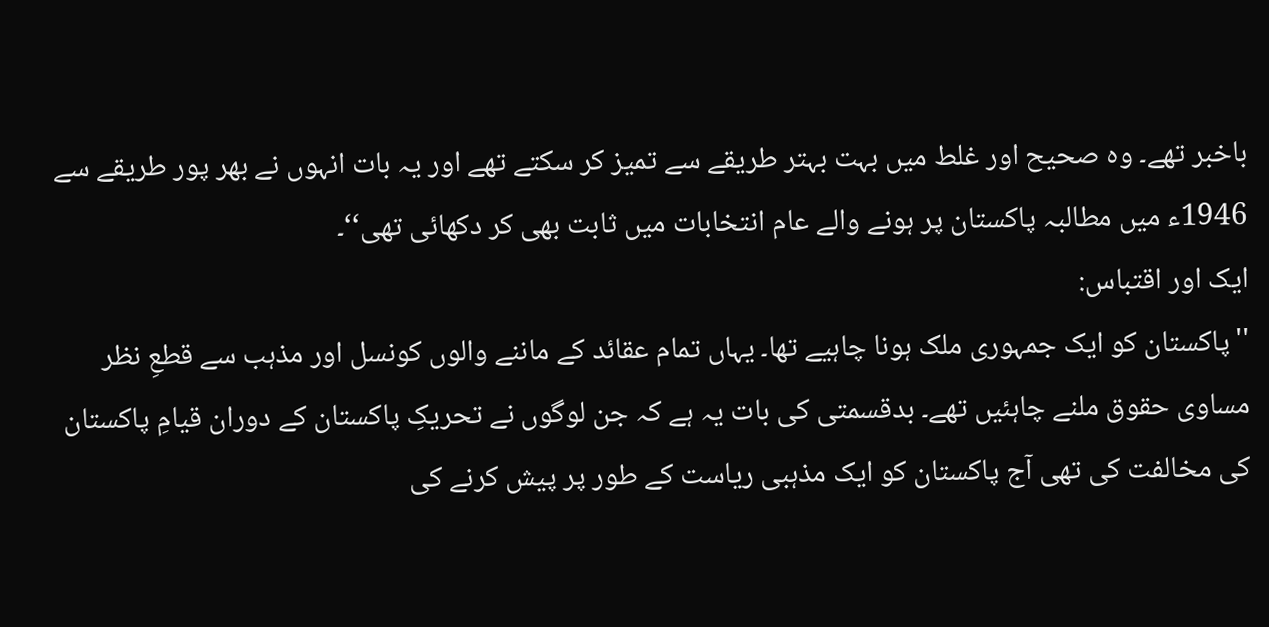باخبر تھے۔ وہ صحیح اور غلط میں بہت بہتر طریقے سے تمیز کر سکتے تھے اور یہ بات انہوں نے بھر پور طریقے سے 1946ء میں مطالبہ پاکستان پر ہونے والے عام انتخابات میں ثابت بھی کر دکھائی تھی‘‘۔
ایک اور اقتباس:
''پاکستان کو ایک جمہوری ملک ہونا چاہیے تھا۔ یہاں تمام عقائد کے ماننے والوں کونسل اور مذہب سے قطعِ نظر مساوی حقوق ملنے چاہئیں تھے۔ بدقسمتی کی بات یہ ہے کہ جن لوگوں نے تحریکِ پاکستان کے دوران قیامِ پاکستان کی مخالفت کی تھی آج پاکستان کو ایک مذہبی ریاست کے طور پر پیش کرنے کی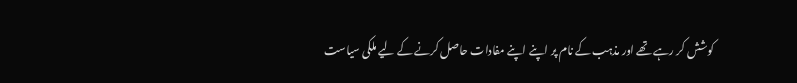کوشش کر رہے تھے اور مذہب کے نام پر اپنے اپنے مفادات حاصل کرنے کے لیے ملکی سیاست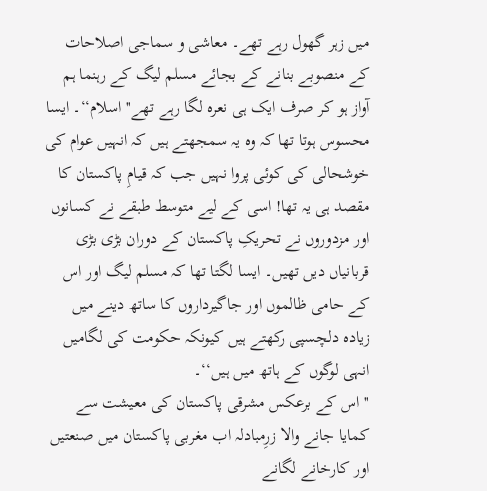میں زہر گھول رہے تھے۔ معاشی و سماجی اصلاحات کے منصوبے بنانے کے بجائے مسلم لیگ کے رہنما ہم آواز ہو کر صرف ایک ہی نعرہ لگا رہے تھے''اسلام‘‘۔ ایسا محسوس ہوتا تھا کہ وہ یہ سمجھتے ہیں کہ انہیں عوام کی خوشحالی کی کوئی پروا نہیں جب کہ قیامِ پاکستان کا مقصد ہی یہ تھا! اسی کے لیے متوسط طبقے نے کسانوں اور مزدوروں نے تحریکِ پاکستان کے دوران بڑی بڑی قربانیاں دیں تھیں۔ ایسا لگتا تھا کہ مسلم لیگ اور اس کے حامی ظالموں اور جاگیرداروں کا ساتھ دینے میں زیادہ دلچسپی رکھتے ہیں کیونکہ حکومت کی لگامیں انہی لوگوں کے ہاتھ میں ہیں‘‘۔
''اس کے برعکس مشرقی پاکستان کی معیشت سے کمایا جانے والا زرِمبادلہ اب مغربی پاکستان میں صنعتیں اور کارخانے لگانے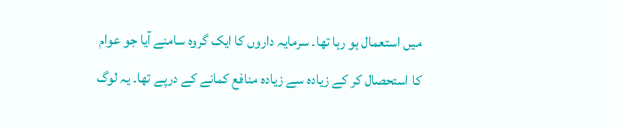میں استعمال ہو رہا تھا۔ سرمایہ داروں کا ایک گروہ سامنے آیا جو عوام کا استحصال کر کے زیادہ سے زیادہ منافع کمانے کے درپے تھا۔ یہ لوگ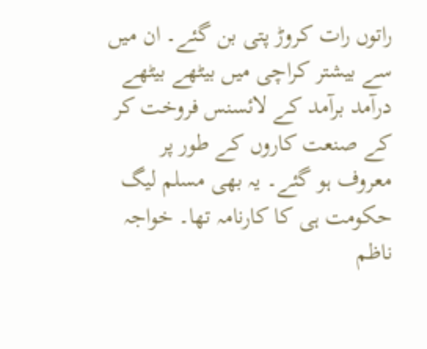راتوں رات کروڑ پتی بن گئے۔ ان میں سے بیشتر کراچی میں بیٹھے بیٹھے درآمد برآمد کے لائسنس فروخت کر کے صنعت کاروں کے طور پر معروف ہو گئے۔ یہ بھی مسلم لیگ حکومت ہی کا کارنامہ تھا۔ خواجہ ناظم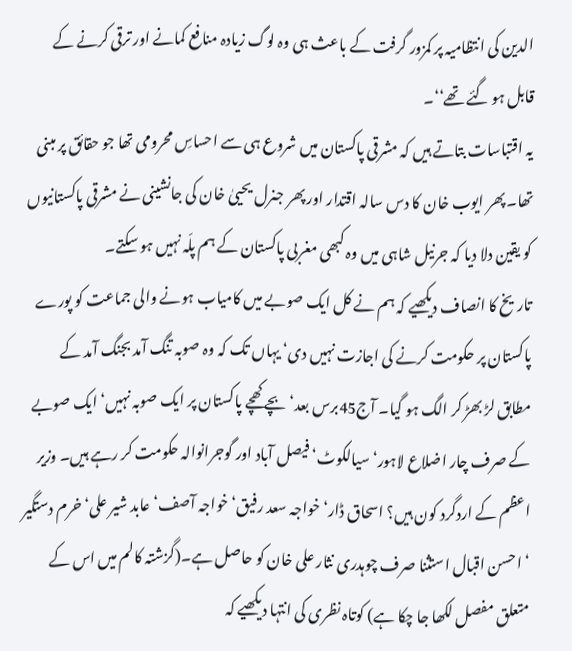الدین کی انتظامیہ پر کمزور گرفت کے باعث ہی وہ لوگ زیادہ منافع کمانے اور ترقی کرنے کے قابل ہو گئے تھے‘‘۔
یہ اقتباسات بتاتے ہیں کہ مشرقی پاکستان میں شروع ہی سے احساسِ محرومی تھا جو حقائق پر مبنی تھا۔ پھر ایوب خان کا دس سالہ اقتدار اور پھر جنرل یحییٰ خان کی جانشینی نے مشرقی پاکستانیوں کو یقین دلا دیا کہ جرنیل شاہی میں وہ کبھی مغربی پاکستان کے ہم پلّہ نہیں ہو سکتے۔
تاریخ کا انصاف دیکھیے کہ ہم نے کل ایک صوبے میں کامیاب ہونے والی جماعت کو پورے پاکستان پر حکومت کرنے کی اجازت نہیں دی‘ یہاں تک کہ وہ صوبہ تنگ آمد بجنگ آمد کے مطابق لڑ بھڑ کر الگ ہو گیا۔ آج45برس بعد‘ بچے کھچے پاکستان پر ایک صوبہ نہیں‘ ایک صوبے کے صرف چار اضلاع لاہور‘ سیالکوٹ‘ فیصل آباد اور گوجرانوالہ حکومت کر رہے ہیں۔ وزیر اعظم کے اردگرد کون ہیں؟ اسحاق ڈار‘ خواجہ سعد رفیق‘ خواجہ آصف‘ عابد شیر علی‘ خرم دستگیر ‘ احسن اقبال استثنا صرف چوہدری نثار علی خان کو حاصل ہے۔(گزشتہ کالم میں اس کے متعلق مفصل لکھا جا چکا ہے) کوتاہ نظری کی انتہا دیکھیے کہ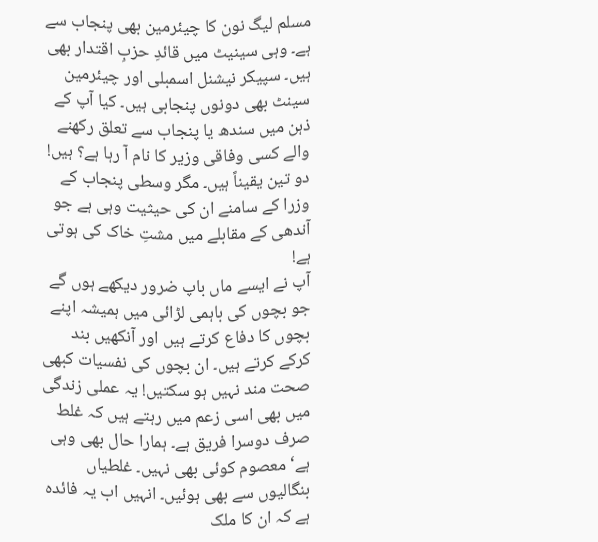مسلم لیگ نون کا چیئرمین بھی پنجاب سے ہے۔ وہی سینیٹ میں قائدِ حزبِ اقتدار بھی ہیں۔ سپیکر نیشنل اسمبلی اور چیئرمین سینٹ بھی دونوں پنجابی ہیں۔ کیا آپ کے ذہن میں سندھ یا پنجاب سے تعلق رکھنے والے کسی وفاقی وزیر کا نام آ رہا ہے؟ ہیں! دو تین یقیناً ہیں۔ مگر وسطی پنجاب کے وزرا کے سامنے ان کی حیثیت وہی ہے جو آندھی کے مقابلے میں مشتِ خاک کی ہوتی ہے!
آپ نے ایسے ماں باپ ضرور دیکھے ہوں گے جو بچوں کی باہمی لڑائی میں ہمیشہ اپنے بچوں کا دفاع کرتے ہیں اور آنکھیں بند کرکے کرتے ہیں۔ ان بچوں کی نفسیات کبھی صحت مند نہیں ہو سکتیں! یہ عملی زندگی میں بھی اسی زعم میں رہتے ہیں کہ غلط صرف دوسرا فریق ہے۔ ہمارا حال بھی وہی ہے‘ معصوم کوئی بھی نہیں۔ غلطیاں بنگالیوں سے بھی ہوئیں۔ انہیں اب یہ فائدہ ہے کہ ان کا ملک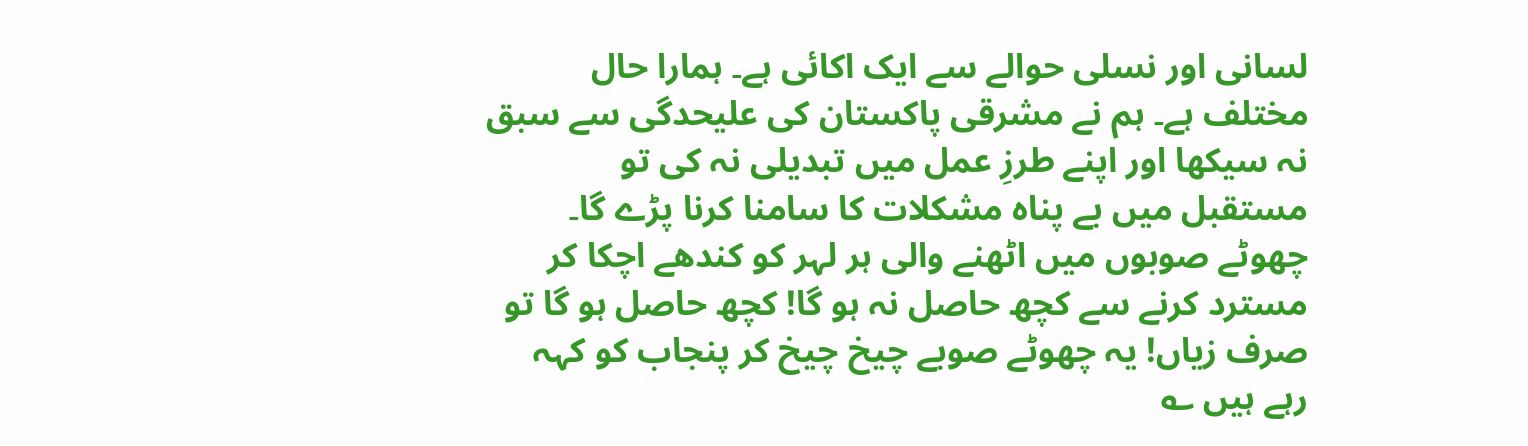لسانی اور نسلی حوالے سے ایک اکائی ہے۔ ہمارا حال مختلف ہے۔ ہم نے مشرقی پاکستان کی علیحدگی سے سبق نہ سیکھا اور اپنے طرزِ عمل میں تبدیلی نہ کی تو مستقبل میں بے پناہ مشکلات کا سامنا کرنا پڑے گا۔
چھوٹے صوبوں میں اٹھنے والی ہر لہر کو کندھے اچکا کر مسترد کرنے سے کچھ حاصل نہ ہو گا! کچھ حاصل ہو گا تو صرف زیاں! یہ چھوٹے صوبے چیخ چیخ کر پنجاب کو کہہ رہے ہیں ؎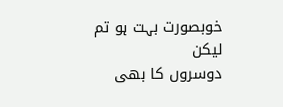خوبصورت بہت ہو تم لیکن
دوسروں کا بھی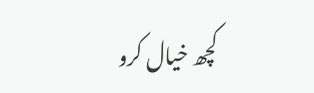کچھ خیال کرو